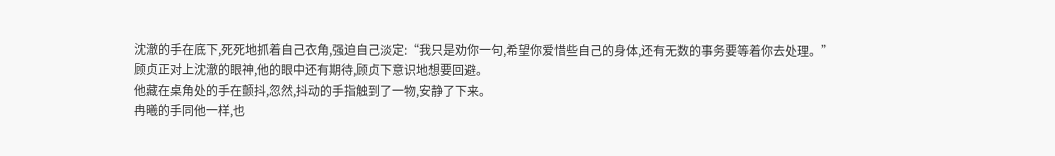沈澈的手在底下,死死地抓着自己衣角,强迫自己淡定:“我只是劝你一句,希望你爱惜些自己的身体,还有无数的事务要等着你去处理。”
顾贞正对上沈澈的眼神,他的眼中还有期待,顾贞下意识地想要回避。
他藏在桌角处的手在颤抖,忽然,抖动的手指触到了一物,安静了下来。
冉曦的手同他一样,也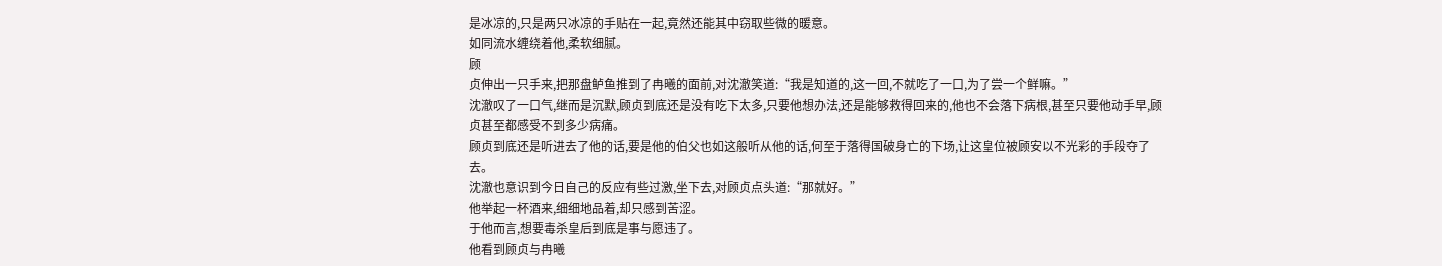是冰凉的,只是两只冰凉的手贴在一起,竟然还能其中窃取些微的暖意。
如同流水缠绕着他,柔软细腻。
顾
贞伸出一只手来,把那盘鲈鱼推到了冉曦的面前,对沈澈笑道:“我是知道的,这一回,不就吃了一口,为了尝一个鲜嘛。”
沈澈叹了一口气,继而是沉默,顾贞到底还是没有吃下太多,只要他想办法,还是能够救得回来的,他也不会落下病根,甚至只要他动手早,顾贞甚至都感受不到多少病痛。
顾贞到底还是听进去了他的话,要是他的伯父也如这般听从他的话,何至于落得国破身亡的下场,让这皇位被顾安以不光彩的手段夺了去。
沈澈也意识到今日自己的反应有些过激,坐下去,对顾贞点头道:“那就好。”
他举起一杯酒来,细细地品着,却只感到苦涩。
于他而言,想要毒杀皇后到底是事与愿违了。
他看到顾贞与冉曦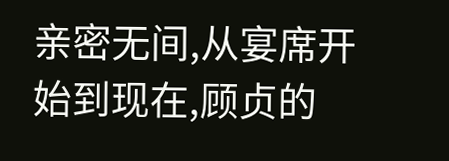亲密无间,从宴席开始到现在,顾贞的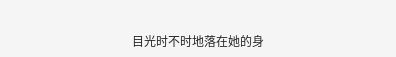目光时不时地落在她的身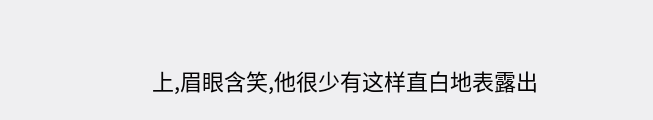上,眉眼含笑,他很少有这样直白地表露出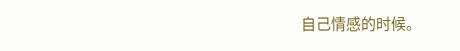自己情感的时候。